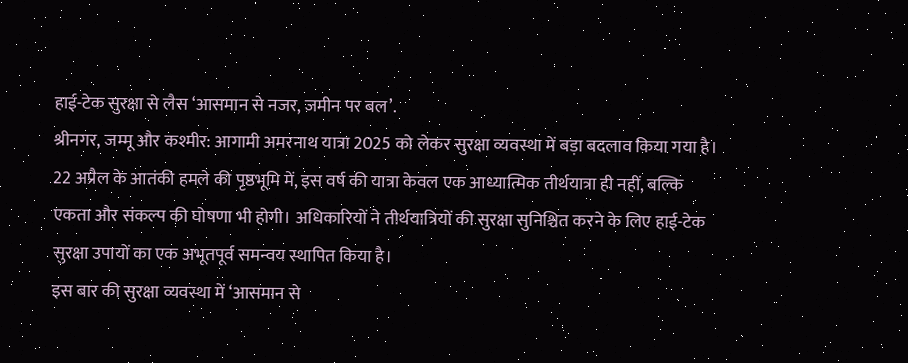हाई-टेक सुरक्षा से लैस ‘आसमान से नजर, जमीन पर बल’.
श्रीनगर, जम्मू और कश्मीर: आगामी अमरनाथ यात्रा 2025 को लेकर सुरक्षा व्यवस्था में बड़ा बदलाव किया गया है।
22 अप्रैल के आतंकी हमले की पृष्ठभूमि में, इस वर्ष की यात्रा केवल एक आध्यात्मिक तीर्थयात्रा ही नहीं, बल्कि एकता और संकल्प की घोषणा भी होगी। अधिकारियों ने तीर्थयात्रियों की सुरक्षा सुनिश्चित करने के लिए हाई-टेक सुरक्षा उपायों का एक अभूतपूर्व समन्वय स्थापित किया है।
इस बार की सुरक्षा व्यवस्था में ‘आसमान से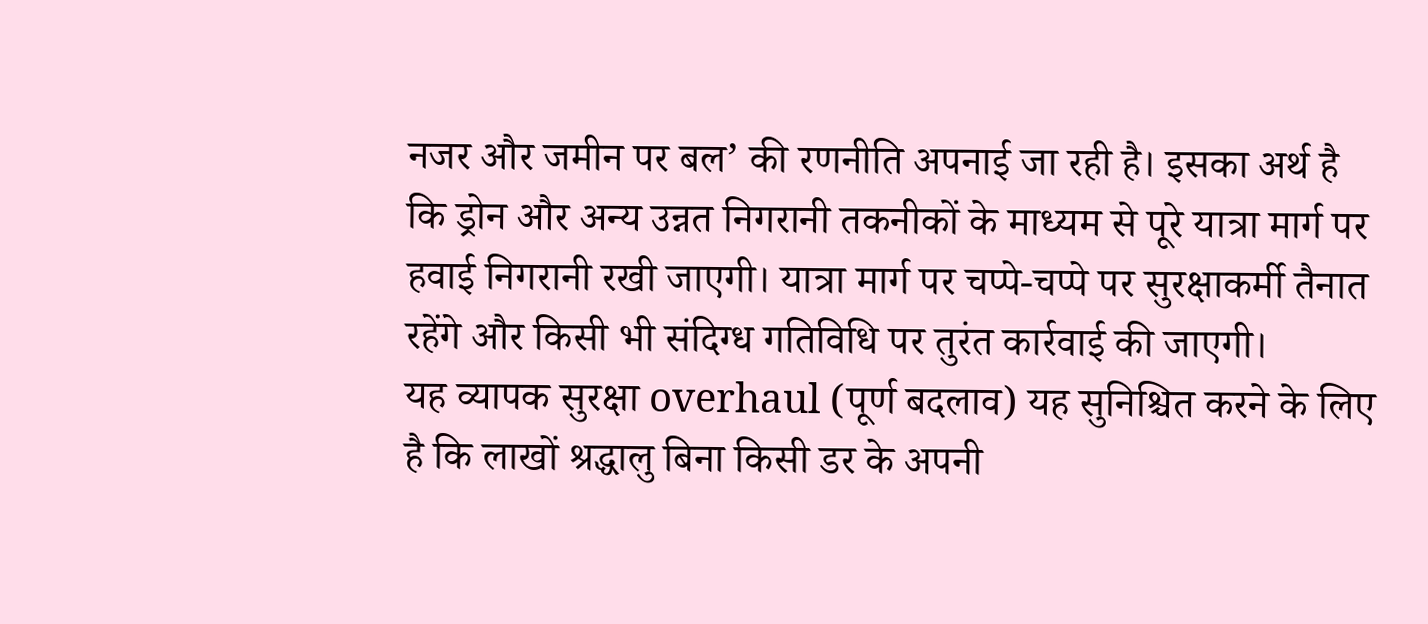नजर और जमीन पर बल’ की रणनीति अपनाई जा रही है। इसका अर्थ है कि ड्रोन और अन्य उन्नत निगरानी तकनीकों के माध्यम से पूरे यात्रा मार्ग पर हवाई निगरानी रखी जाएगी। यात्रा मार्ग पर चप्पे-चप्पे पर सुरक्षाकर्मी तैनात रहेंगे और किसी भी संदिग्ध गतिविधि पर तुरंत कार्रवाई की जाएगी।
यह व्यापक सुरक्षा overhaul (पूर्ण बदलाव) यह सुनिश्चित करने के लिए है कि लाखों श्रद्धालु बिना किसी डर के अपनी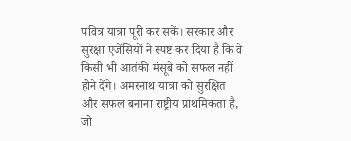पवित्र यात्रा पूरी कर सकें। सरकार और सुरक्षा एजेंसियों ने स्पष्ट कर दिया है कि वे किसी भी आतंकी मंसूबे को सफल नहीं होने देंगे। अमरनाथ यात्रा को सुरक्षित और सफल बनाना राष्ट्रीय प्राथमिकता है, जो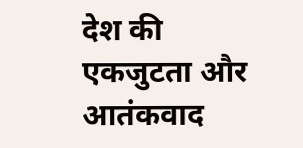देश की एकजुटता और आतंकवाद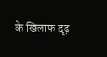के खिलाफ दृढ़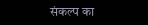संकल्प का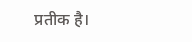प्रतीक है।